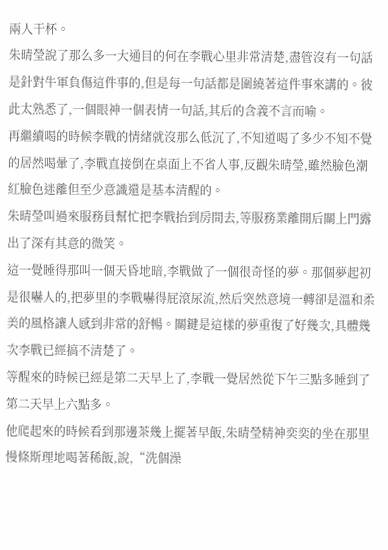兩人干杯。
朱晴瑩說了那么多一大通目的何在李戰心里非常清楚,盡管沒有一句話是針對牛軍負傷這件事的,但是每一句話都是圍繞著這件事來講的。彼此太熟悉了,一個眼神一個表情一句話,其后的含義不言而喻。
再繼續喝的時候李戰的情緒就沒那么低沉了,不知道喝了多少不知不覺的居然喝暈了,李戰直接倒在桌面上不省人事,反觀朱晴瑩,雖然臉色潮紅臉色迷離但至少意識還是基本清醒的。
朱晴瑩叫過來服務員幫忙把李戰抬到房間去,等服務業離開后關上門露出了深有其意的微笑。
這一覺睡得那叫一個天昏地暗,李戰做了一個很奇怪的夢。那個夢起初是很嚇人的,把夢里的李戰嚇得屁滾尿流,然后突然意境一轉卻是溫和柔美的風格讓人感到非常的舒暢。關鍵是這樣的夢重復了好幾次,具體幾次李戰已經搞不清楚了。
等醒來的時候已經是第二天早上了,李戰一覺居然從下午三點多睡到了第二天早上六點多。
他爬起來的時候看到那邊茶幾上擺著早飯,朱晴瑩精神奕奕的坐在那里慢條斯理地喝著稀飯,說,“洗個澡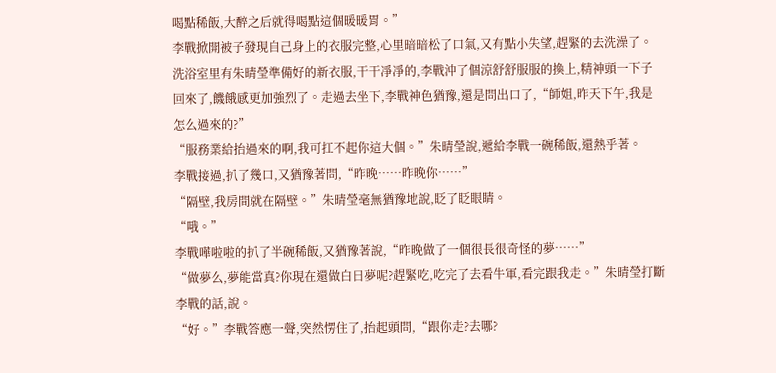喝點稀飯,大醉之后就得喝點這個暖暖胃。”
李戰掀開被子發現自己身上的衣服完整,心里暗暗松了口氣,又有點小失望,趕緊的去洗澡了。
洗浴室里有朱晴瑩準備好的新衣服,干干凈凈的,李戰沖了個涼舒舒服服的換上,精神頭一下子回來了,饑餓感更加強烈了。走過去坐下,李戰神色猶豫,還是問出口了,“師姐,昨天下午,我是怎么過來的?”
“服務業給抬過來的啊,我可扛不起你這大個。”朱晴瑩說,遞給李戰一碗稀飯,還熱乎著。
李戰接過,扒了幾口,又猶豫著問,“昨晚……昨晚你……”
“隔壁,我房間就在隔壁。”朱晴瑩毫無猶豫地說,眨了眨眼睛。
“哦。”
李戰嘩啦啦的扒了半碗稀飯,又猶豫著說,“昨晚做了一個很長很奇怪的夢……”
“做夢么,夢能當真?你現在還做白日夢呢?趕緊吃,吃完了去看牛軍,看完跟我走。”朱晴瑩打斷李戰的話,說。
“好。”李戰答應一聲,突然愣住了,抬起頭問,“跟你走?去哪?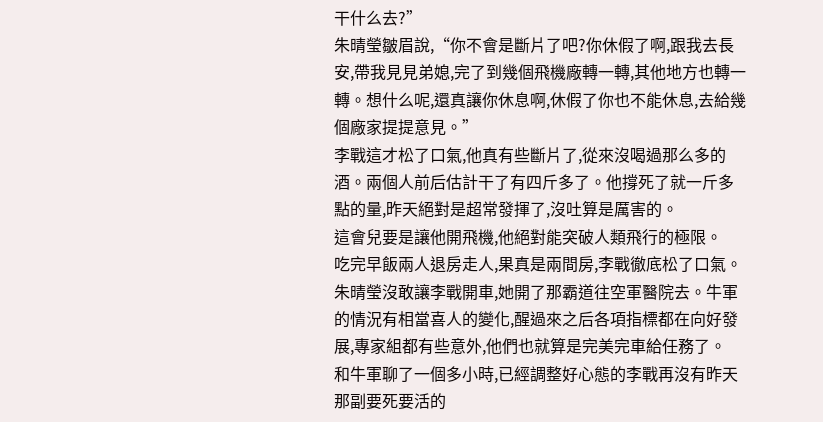干什么去?”
朱晴瑩皺眉說,“你不會是斷片了吧?你休假了啊,跟我去長安,帶我見見弟媳,完了到幾個飛機廠轉一轉,其他地方也轉一轉。想什么呢,還真讓你休息啊,休假了你也不能休息,去給幾個廠家提提意見。”
李戰這才松了口氣,他真有些斷片了,從來沒喝過那么多的酒。兩個人前后估計干了有四斤多了。他撐死了就一斤多點的量,昨天絕對是超常發揮了,沒吐算是厲害的。
這會兒要是讓他開飛機,他絕對能突破人類飛行的極限。
吃完早飯兩人退房走人,果真是兩間房,李戰徹底松了口氣。朱晴瑩沒敢讓李戰開車,她開了那霸道往空軍醫院去。牛軍的情況有相當喜人的變化,醒過來之后各項指標都在向好發展,專家組都有些意外,他們也就算是完美完車給任務了。
和牛軍聊了一個多小時,已經調整好心態的李戰再沒有昨天那副要死要活的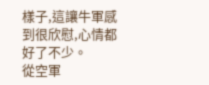樣子,這讓牛軍感到很欣慰,心情都好了不少。
從空軍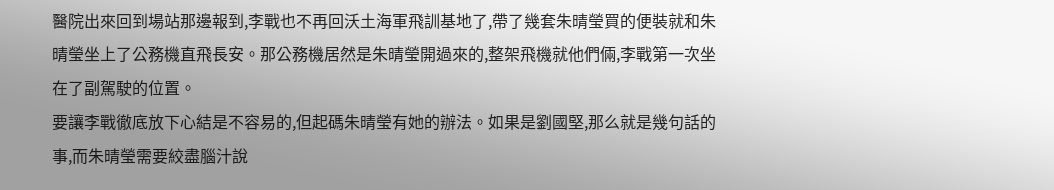醫院出來回到場站那邊報到,李戰也不再回沃土海軍飛訓基地了,帶了幾套朱晴瑩買的便裝就和朱晴瑩坐上了公務機直飛長安。那公務機居然是朱晴瑩開過來的,整架飛機就他們倆,李戰第一次坐在了副駕駛的位置。
要讓李戰徹底放下心結是不容易的,但起碼朱晴瑩有她的辦法。如果是劉國堅,那么就是幾句話的事,而朱晴瑩需要絞盡腦汁說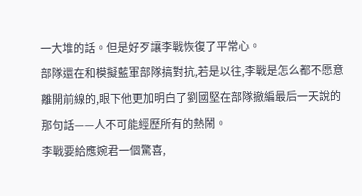一大堆的話。但是好歹讓李戰恢復了平常心。
部隊還在和模擬藍軍部隊搞對抗,若是以往,李戰是怎么都不愿意離開前線的,眼下他更加明白了劉國堅在部隊撤編最后一天說的那句話——人不可能經歷所有的熱鬧。
李戰要給應婉君一個驚喜,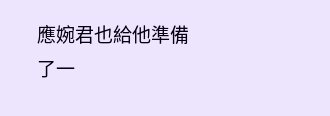應婉君也給他準備了一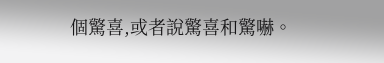個驚喜,或者說驚喜和驚嚇。